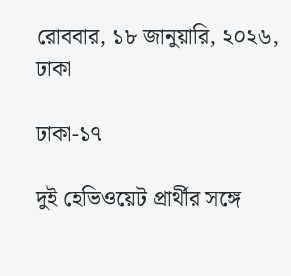রোববার, ১৮ জানুয়ারি, ২০২৬, ঢাকা

ঢাকা-১৭

দুই হেভিওয়েট প্রার্থীর সঙ্গে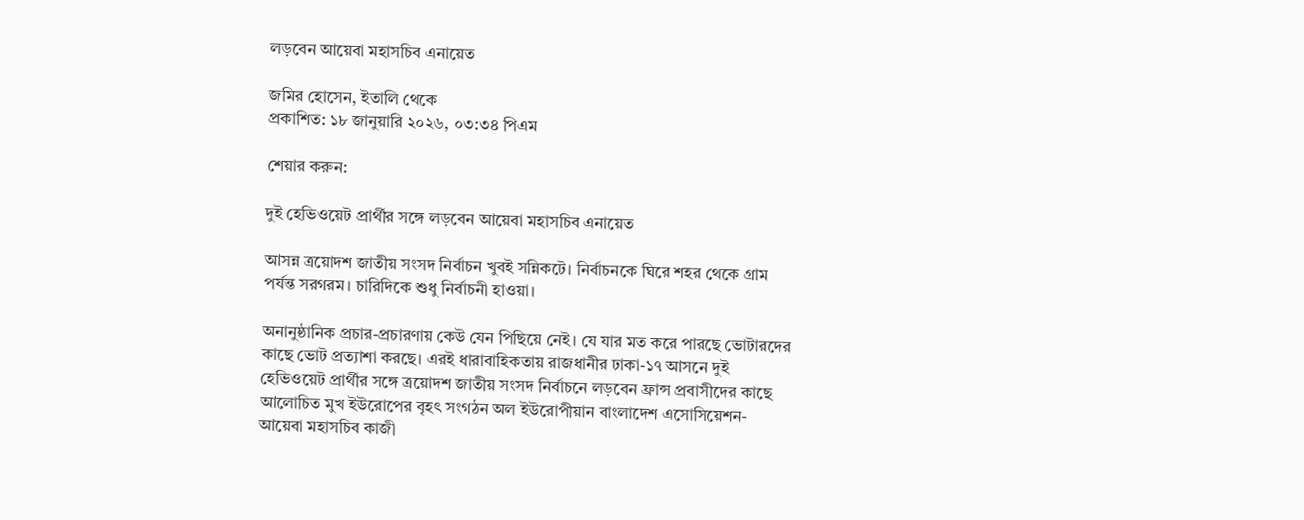লড়বেন আয়েবা মহাসচিব এনায়েত

জমির হোসেন, ইতালি থেকে
প্রকাশিত: ১৮ জানুয়ারি ২০২৬, ০৩:৩৪ পিএম

শেয়ার করুন:

দুই হেভিওয়েট প্রার্থীর সঙ্গে লড়বেন আয়েবা মহাসচিব এনায়েত

আসন্ন ত্রয়োদশ জাতীয় সংসদ নির্বাচন খুবই সন্নিকটে। নির্বাচনকে ঘিরে শহর থেকে গ্রাম পর্যন্ত সরগরম। চারিদিকে শুধু নির্বাচনী হাওয়া।

অনানুষ্ঠানিক প্রচার-প্রচারণায় কেউ যেন পিছিয়ে নেই। যে যার মত করে পারছে ভোটারদের কাছে ভোট প্রত্যাশা করছে। এরই ধারাবাহিকতায় রাজধানীর ঢাকা-১৭ আসনে দুই হেভিওয়েট প্রার্থীর সঙ্গে ত্রয়োদশ জাতীয় সংসদ নির্বাচনে লড়বেন ফ্রান্স প্রবাসীদের কাছে আলোচিত মুখ ইউরোপের বৃহৎ সংগঠন অল ইউরোপীয়ান বাংলাদেশ এসোসিয়েশন- আয়েবা মহাসচিব কাজী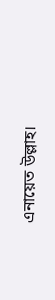এনায়েত উল্লাহ।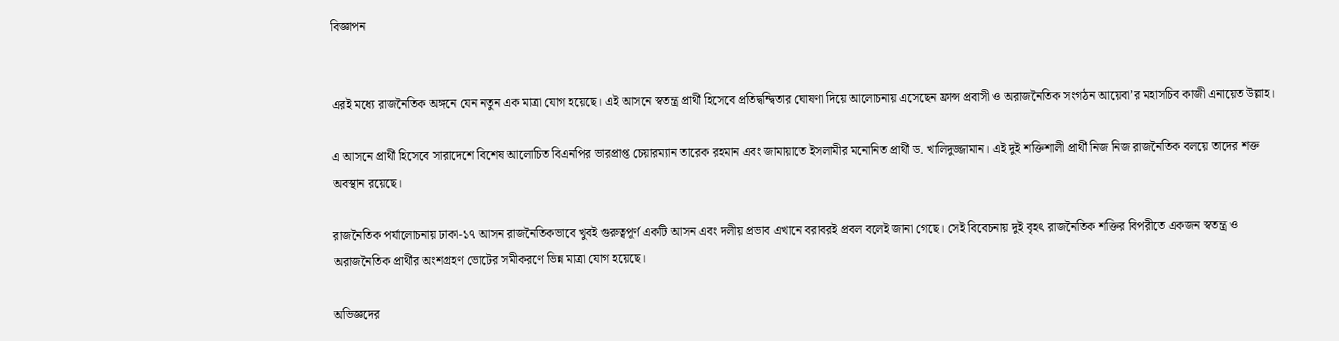বিজ্ঞাপন


এরই মধ্যে রাজনৈতিক অঙ্গনে যেন নতুন এক মাত্রা যোগ হয়েছে। এই আসনে স্বতন্ত্র প্রার্থী হিসেবে প্রতিদ্বন্দ্বিতার ঘোষণা দিয়ে আলোচনায় এসেছেন ফ্রান্স প্রবাসী ও অরাজনৈতিক সংগঠন আয়েবা’র মহাসচিব কাজী এনায়েত উল্লাহ।

এ আসনে প্রার্থী হিসেবে সারাদেশে বিশেষ আলোচিত বিএনপির ভারপ্রাপ্ত চেয়ারম্যান তারেক রহমান এবং জামায়াতে ইসলামীর মনোনিত প্রার্থী ড. খালিদুজ্জামান। এই দুই শক্তিশালী প্রার্থী নিজ নিজ রাজনৈতিক বলয়ে তাদের শক্ত অবস্থান রয়েছে।

রাজনৈতিক পর্যালোচনায় ঢাকা-১৭ আসন রাজনৈতিকভাবে খুবই গুরুত্বপূর্ণ একটি আসন এবং দলীয় প্রভাব এখানে বরাবরই প্রবল বলেই জানা গেছে। সেই বিবেচনায় দুই বৃহৎ রাজনৈতিক শক্তির বিপরীতে একজন স্বতন্ত্র ও অরাজনৈতিক প্রার্থীর অংশগ্রহণ ভোটের সমীকরণে ভিন্ন মাত্রা যোগ হয়েছে।

অভিজ্ঞদের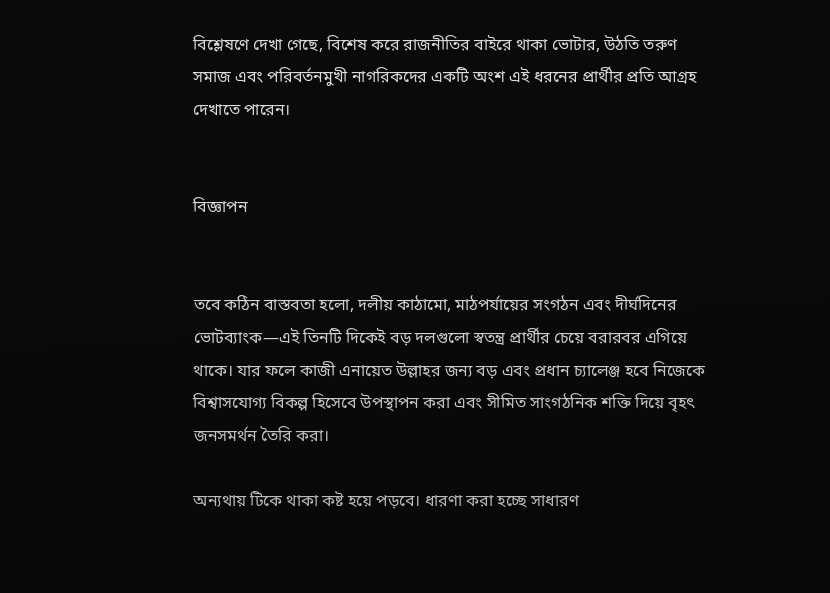বিশ্লেষণে দেখা গেছে, বিশেষ করে রাজনীতির বাইরে থাকা ভোটার, উঠতি তরুণ সমাজ এবং পরিবর্তনমুখী নাগরিকদের একটি অংশ এই ধরনের প্রার্থীর প্রতি আগ্রহ দেখাতে পারেন।


বিজ্ঞাপন


তবে কঠিন বাস্তবতা হলো, দলীয় কাঠামো, মাঠপর্যায়ের সংগঠন এবং দীর্ঘদিনের ভোটব্যাংক—এই তিনটি দিকেই বড় দলগুলো স্বতন্ত্র প্রার্থীর চেয়ে বরারবর এগিয়ে থাকে। যার ফলে কাজী এনায়েত উল্লাহর জন্য বড় এবং প্রধান চ্যালেঞ্জ হবে নিজেকে বিশ্বাসযোগ্য বিকল্প হিসেবে উপস্থাপন করা এবং সীমিত সাংগঠনিক শক্তি দিয়ে বৃহৎ জনসমর্থন তৈরি করা।

অন্যথায় টিকে থাকা কষ্ট হয়ে পড়বে। ধারণা করা হচ্ছে সাধারণ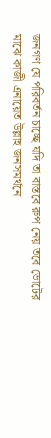জনগণ যে পরিবর্তন চাচ্ছে যদি তা বাস্তবে রুপ নেয় তবে ভোটের মাঝে কাজী এনায়েত উল্লাহ জনসমর্থনে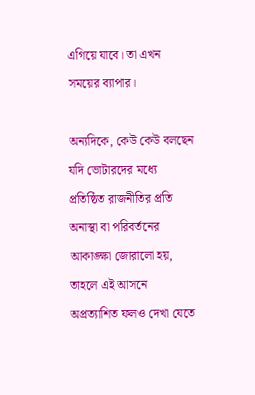এগিয়ে যাবে। তা এখন সময়ের ব্যাপার।

অন্যদিকে, কেউ কেউ বলছেন যদি ভোটারদের মধ্যে প্রতিষ্ঠিত রাজনীতির প্রতি অনাস্থা বা পরিবর্তনের আকাঙ্ক্ষা জোরালো হয়, তাহলে এই আসনে অপ্রত্যাশিত ফলও দেখা যেতে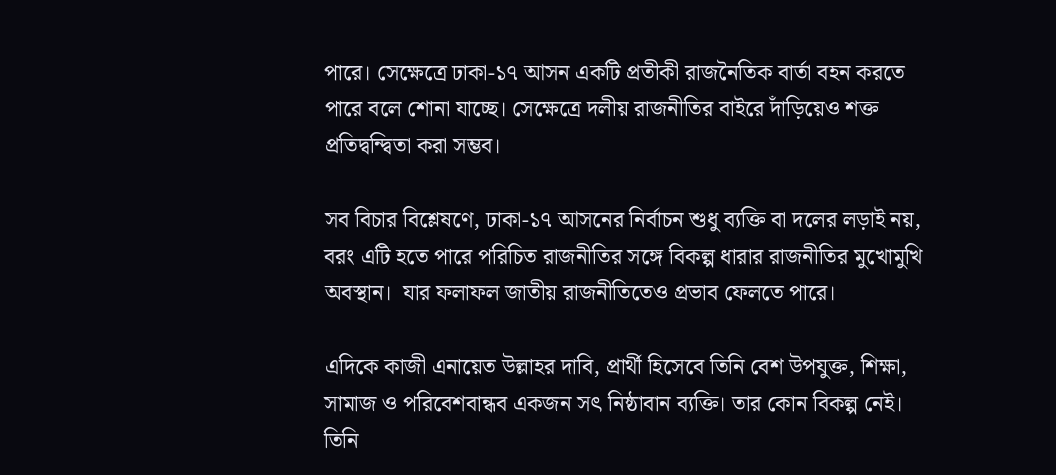পারে। সেক্ষেত্রে ঢাকা-১৭ আসন একটি প্রতীকী রাজনৈতিক বার্তা বহন করতে পারে বলে শোনা যাচ্ছে। সেক্ষেত্রে দলীয় রাজনীতির বাইরে দাঁড়িয়েও শক্ত প্রতিদ্বন্দ্বিতা করা সম্ভব।

সব বিচার বিশ্লেষণে, ঢাকা-১৭ আসনের নির্বাচন শুধু ব্যক্তি বা দলের লড়াই নয়, বরং এটি হতে পারে পরিচিত রাজনীতির সঙ্গে বিকল্প ধারার রাজনীতির মুখোমুখি অবস্থান।  যার ফলাফল জাতীয় রাজনীতিতেও প্রভাব ফেলতে পারে।

এদিকে কাজী এনায়েত উল্লাহর দাবি, প্রার্থী হিসেবে তিনি বেশ উপযুক্ত, শিক্ষা, সামাজ ও পরিবেশবান্ধব একজন সৎ নিষ্ঠাবান ব্যক্তি। তার কোন বিকল্প নেই। তিনি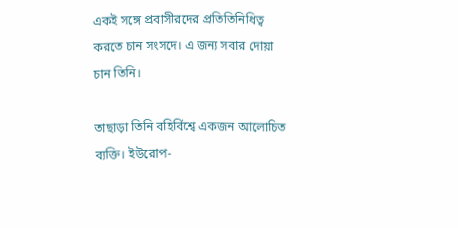একই সঙ্গে প্রবাসীরদের প্রতিতিনিধিত্ব করতে চান সংসদে। এ জন্য সবার দোয়া চান তিনি।

তাছাড়া তিনি বহির্বিশ্বে একজন আলোচিত ব্যক্তি। ইউরোপ-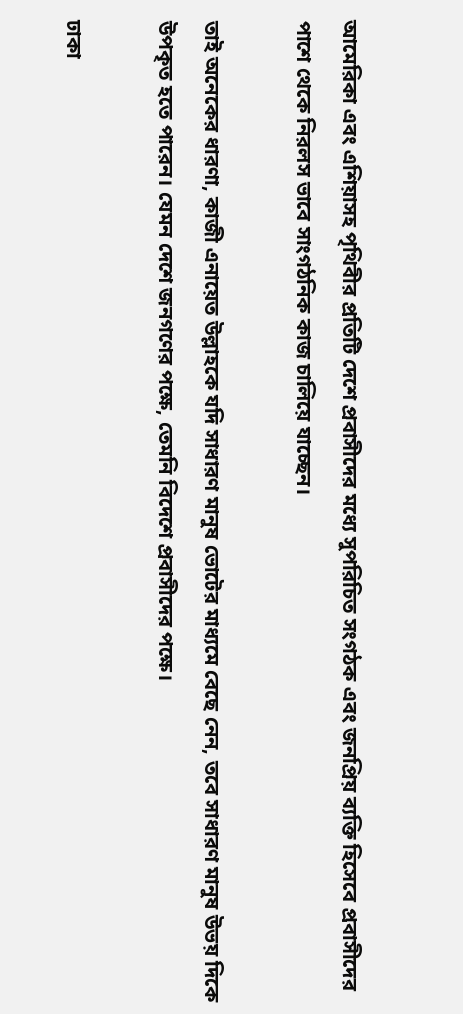আমেরিকা এবং এশিয়াসহ পৃথিবীর প্রতিটি দেশে প্রবাসীদের মধ্যে সুপরিচিত সংগঠক এবং জনপ্রিয় ব্যক্তি হিসেবে প্রবাসীদের পাশে থেকে নিরলস ভাবে সাংগঠনিক কাজ চালিয়ে যাচ্ছেন।

তাই অনেকের ধারণা, কাজী এনায়েত উল্লাহকে যদি সাধারণ মানুষ ভোটের মাধ্যমে বেছে নেন, তবে সাধারণ মানুষ উভয় দিকে উপকৃত হতে পারেন। যেমন দেশে জনগণের পক্ষে, তেমনি বিদেশে প্রবাসীদের পক্ষে।

ঢাকা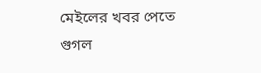মেইলের খবর পেতে গুগল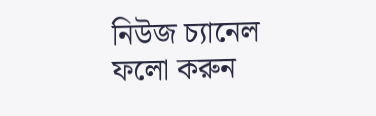নিউজ চ্যানেল ফলো করুন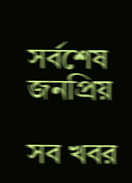সর্বশেষ
জনপ্রিয়

সব খবর